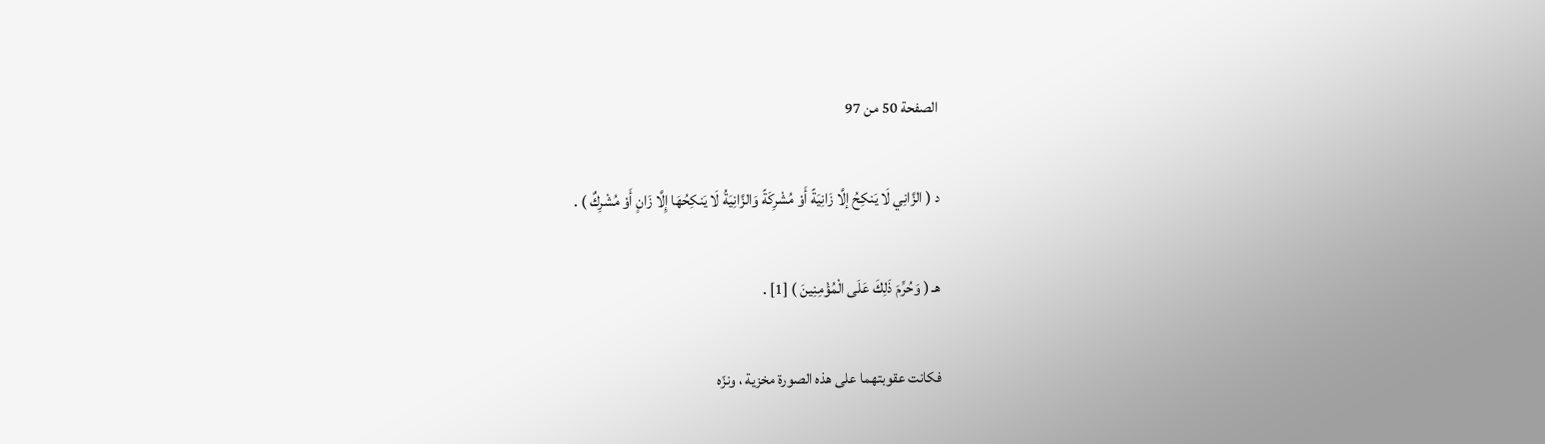الصفحة 50 من 97

د ( الزَّانِي لَا يَنكِحُ إلَّا زَانِيَةً أَوْ مُشْرِكَةً وَالزَّانِيَةُ لَا يَنكِحُهَا إِلَّا زَانٍ أَوْ مُشْرِكٌ ) .

هـ ( وَحُرِّمَ ذَلِكَ عَلَى الْمُؤْمِنِينَ ) [1] .

فكانت عقوبتهما على هذه الصورة مخزية ، ونزّه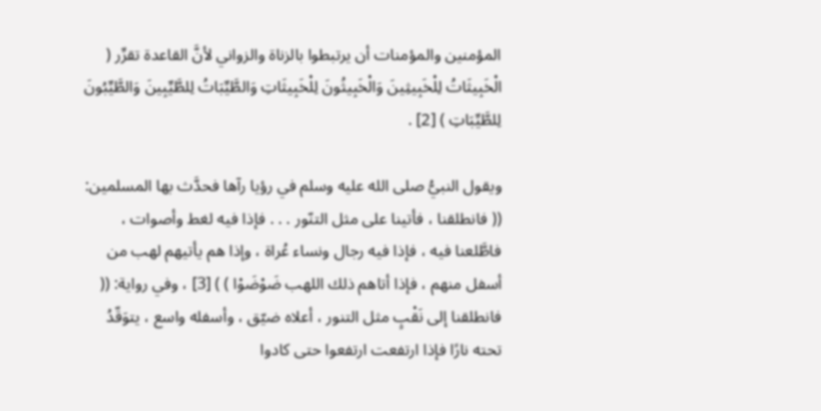المؤمنين والمؤمنات أن يرتبطوا بالزناة والزواني لأنَّ القاعدة تقرِّر ( الْخَبِيثَاتُ لِلْخَبِيثِينَ وَالْخَبِيثُونَ لِلْخَبِيثَاتِ وَالطَّيِّبَاتُ لِلطَّيِّبِينَ وَالطَّيِّبُونَ لِلطَّيِّبَاتِ ) [2] .

ويقول النبيُّ صلى الله عليه وسلم في رؤيا رآها فحدَّث بها المسلمين: (( فانطلقنا ، فأتينا على مثل التنّور . . . فإذا فيه لغط وأصوات ، فاطَّلعنا فيه ، فإذا فيه رجال ونساء عُراة ، وإذا هم يأتيهم لهب من أسفل منهم ، فإذا أتاهم ذلك اللهب ضَوْضَوْا ) ) [3] ، وفي رواية: (( فانطلقنا إلى نَقْبٍ مثل التنور ، أعلاه ضيّق ، وأسفله واسع ، يتوَقّدُ تحته نارًا فإذا ارتفعت ارتفعوا حتى كادوا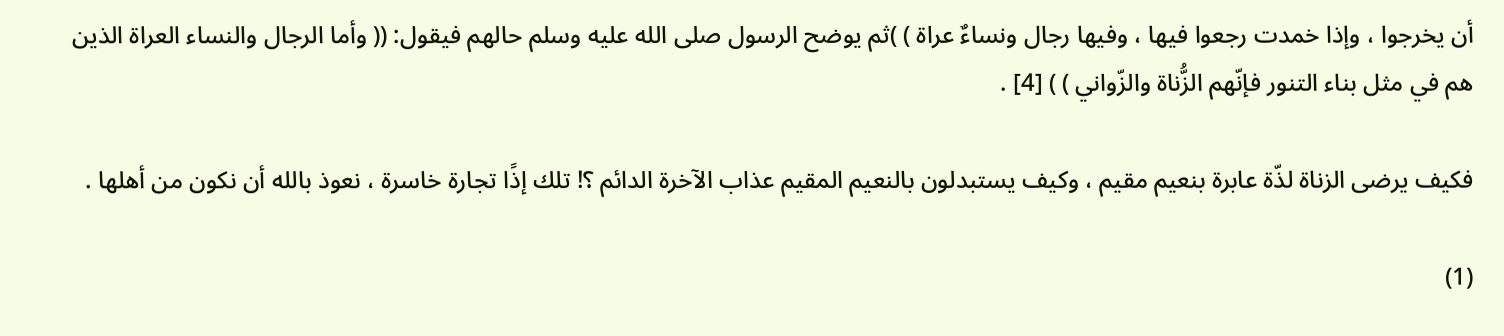أن يخرجوا ، وإذا خمدت رجعوا فيها ، وفيها رجال ونساءٌ عراة ) )ثم يوضح الرسول صلى الله عليه وسلم حالهم فيقول: (( وأما الرجال والنساء العراة الذين هم في مثل بناء التنور فإنّهم الزُّناة والزّواني ) ) [4] .

فكيف يرضى الزناة لذّة عابرة بنعيم مقيم ، وكيف يستبدلون بالنعيم المقيم عذاب الآخرة الدائم ؟! تلك إذًا تجارة خاسرة ، نعوذ بالله أن نكون من أهلها .

(1)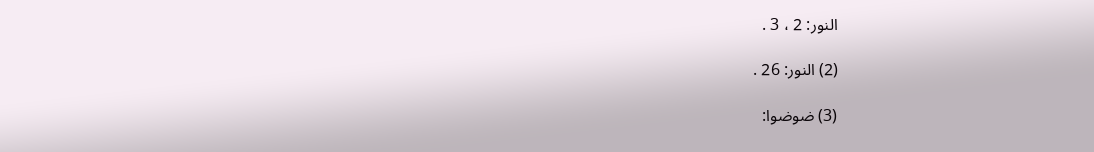النور: 2 ، 3 .

(2) النور: 26 .

(3) ضوضوا: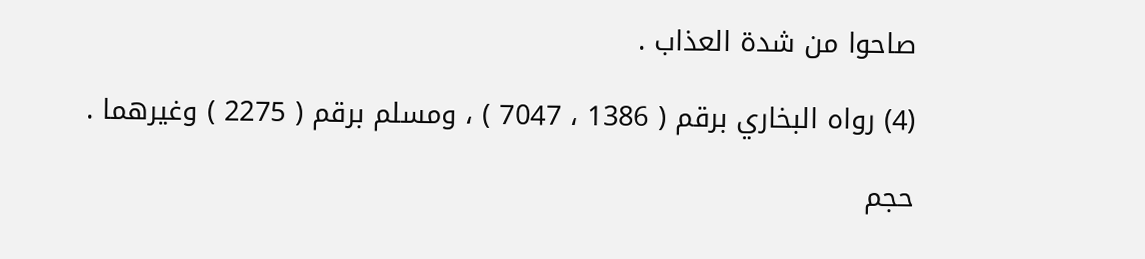صاحوا من شدة العذاب .

(4) رواه البخاري برقم ( 1386 ، 7047 ) ، ومسلم برقم ( 2275 ) وغيرهما .

حجم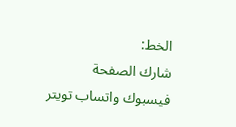الخط:
شارك الصفحة
فيسبوك واتساب تويتر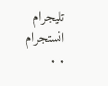تليجرام انستجرام
. .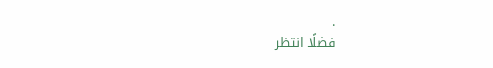.
فضلًا انتظر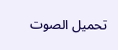تحميل الصوت